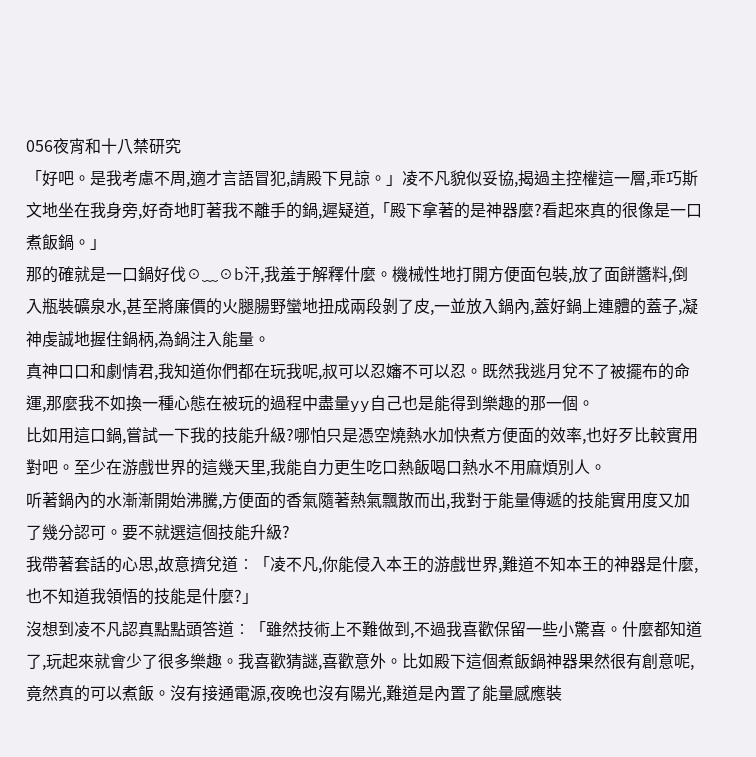056夜宵和十八禁研究
「好吧。是我考慮不周,適才言語冒犯,請殿下見諒。」凌不凡貌似妥協,揭過主控權這一層,乖巧斯文地坐在我身旁,好奇地盯著我不離手的鍋,遲疑道,「殿下拿著的是神器麼?看起來真的很像是一口煮飯鍋。」
那的確就是一口鍋好伐☉﹏☉b汗,我羞于解釋什麼。機械性地打開方便面包裝,放了面餅醬料,倒入瓶裝礦泉水,甚至將廉價的火腿腸野蠻地扭成兩段剝了皮,一並放入鍋內,蓋好鍋上連體的蓋子,凝神虔誠地握住鍋柄,為鍋注入能量。
真神口口和劇情君,我知道你們都在玩我呢,叔可以忍嬸不可以忍。既然我逃月兌不了被擺布的命運,那麼我不如換一種心態在被玩的過程中盡量yy自己也是能得到樂趣的那一個。
比如用這口鍋,嘗試一下我的技能升級?哪怕只是憑空燒熱水加快煮方便面的效率,也好歹比較實用對吧。至少在游戲世界的這幾天里,我能自力更生吃口熱飯喝口熱水不用麻煩別人。
听著鍋內的水漸漸開始沸騰,方便面的香氣隨著熱氣飄散而出,我對于能量傳遞的技能實用度又加了幾分認可。要不就選這個技能升級?
我帶著套話的心思,故意擠兌道︰「凌不凡,你能侵入本王的游戲世界,難道不知本王的神器是什麼,也不知道我領悟的技能是什麼?」
沒想到凌不凡認真點點頭答道︰「雖然技術上不難做到,不過我喜歡保留一些小驚喜。什麼都知道了,玩起來就會少了很多樂趣。我喜歡猜謎,喜歡意外。比如殿下這個煮飯鍋神器果然很有創意呢,竟然真的可以煮飯。沒有接通電源,夜晚也沒有陽光,難道是內置了能量感應裝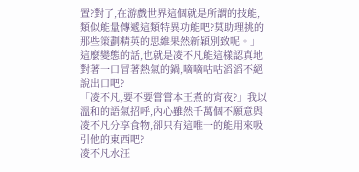置?對了,在游戲世界這個就是所謂的技能,類似能量傳遞這類特異功能吧?莫助理挑的那些策劃精英的思維果然新穎別致呢。」
這麼變態的話,也就是凌不凡能這樣認真地對著一口冒著熱氣的鍋,嘀嘀咕咕滔滔不絕說出口吧?
「凌不凡,要不要嘗嘗本王煮的宵夜?」我以溫和的語氣招呼,內心雖然千萬個不願意與凌不凡分享食物,卻只有這唯一的能用來吸引他的東西吧?
凌不凡水汪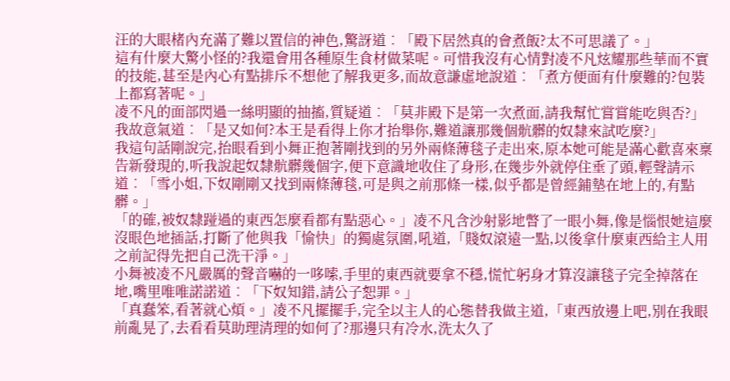汪的大眼楮內充滿了難以置信的神色,驚訝道︰「殿下居然真的會煮飯?太不可思議了。」
這有什麼大驚小怪的?我還會用各種原生食材做菜呢。可惜我沒有心情對凌不凡炫耀那些華而不實的技能,甚至是內心有點排斥不想他了解我更多,而故意謙虛地說道︰「煮方便面有什麼難的?包裝上都寫著呢。」
凌不凡的面部閃過一絲明顯的抽搐,質疑道︰「莫非殿下是第一次煮面,請我幫忙嘗嘗能吃與否?」
我故意氣道︰「是又如何?本王是看得上你才抬舉你,難道讓那幾個骯髒的奴隸來試吃麼?」
我這句話剛說完,抬眼看到小舞正抱著剛找到的另外兩條薄毯子走出來,原本她可能是滿心歡喜來稟告新發現的,听我說起奴隸骯髒幾個字,便下意識地收住了身形,在幾步外就停住垂了頭,輕聲請示道︰「雪小姐,下奴剛剛又找到兩條薄毯,可是與之前那條一樣,似乎都是曾經鋪墊在地上的,有點髒。」
「的確,被奴隸踫過的東西怎麼看都有點惡心。」凌不凡含沙射影地瞥了一眼小舞,像是惱恨她這麼沒眼色地插話,打斷了他與我「愉快」的獨處氛圍,吼道,「賤奴滾遠一點,以後拿什麼東西給主人用之前記得先把自己洗干淨。」
小舞被凌不凡嚴厲的聲音嚇的一哆嗦,手里的東西就要拿不穩,慌忙躬身才算沒讓毯子完全掉落在地,嘴里唯唯諾諾道︰「下奴知錯,請公子恕罪。」
「真蠢笨,看著就心煩。」凌不凡擺擺手,完全以主人的心態替我做主道,「東西放邊上吧,別在我眼前亂晃了,去看看莫助理清理的如何了?那邊只有冷水,洗太久了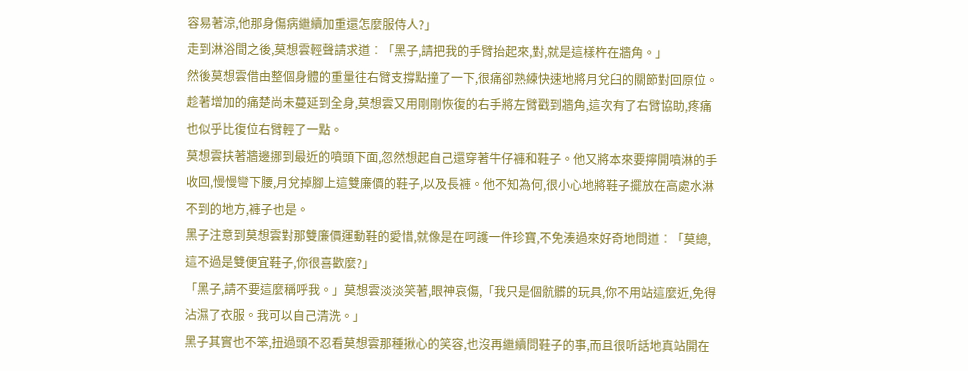容易著涼,他那身傷病繼續加重還怎麼服侍人?」
走到淋浴間之後,莫想雲輕聲請求道︰「黑子,請把我的手臂抬起來,對,就是這樣杵在牆角。」
然後莫想雲借由整個身體的重量往右臂支撐點撞了一下,很痛卻熟練快速地將月兌臼的關節對回原位。趁著增加的痛楚尚未蔓延到全身,莫想雲又用剛剛恢復的右手將左臂戳到牆角,這次有了右臂協助,疼痛也似乎比復位右臂輕了一點。
莫想雲扶著牆邊挪到最近的噴頭下面,忽然想起自己還穿著牛仔褲和鞋子。他又將本來要擰開噴淋的手收回,慢慢彎下腰,月兌掉腳上這雙廉價的鞋子,以及長褲。他不知為何,很小心地將鞋子擺放在高處水淋不到的地方,褲子也是。
黑子注意到莫想雲對那雙廉價運動鞋的愛惜,就像是在呵護一件珍寶,不免湊過來好奇地問道︰「莫總,這不過是雙便宜鞋子,你很喜歡麼?」
「黑子,請不要這麼稱呼我。」莫想雲淡淡笑著,眼神哀傷,「我只是個骯髒的玩具,你不用站這麼近,免得沾濕了衣服。我可以自己清洗。」
黑子其實也不笨,扭過頭不忍看莫想雲那種揪心的笑容,也沒再繼續問鞋子的事,而且很听話地真站開在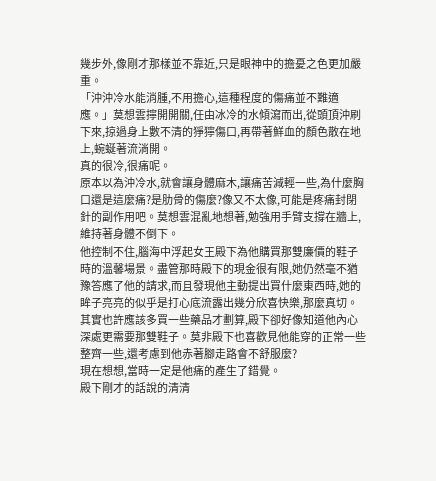幾步外,像剛才那樣並不靠近,只是眼神中的擔憂之色更加嚴重。
「沖沖冷水能消腫,不用擔心,這種程度的傷痛並不難適應。」莫想雲擰開開關,任由冰冷的水傾瀉而出,從頭頂沖刷下來,掠過身上數不清的猙獰傷口,再帶著鮮血的顏色散在地上,蜿蜒著流淌開。
真的很冷,很痛呢。
原本以為沖冷水,就會讓身體麻木,讓痛苦減輕一些,為什麼胸口還是這麼痛?是肋骨的傷麼?像又不太像,可能是疼痛封閉針的副作用吧。莫想雲混亂地想著,勉強用手臂支撐在牆上,維持著身體不倒下。
他控制不住,腦海中浮起女王殿下為他購買那雙廉價的鞋子時的溫馨場景。盡管那時殿下的現金很有限,她仍然毫不猶豫答應了他的請求,而且發現他主動提出買什麼東西時,她的眸子亮亮的似乎是打心底流露出幾分欣喜快樂,那麼真切。
其實也許應該多買一些藥品才劃算,殿下卻好像知道他內心深處更需要那雙鞋子。莫非殿下也喜歡見他能穿的正常一些整齊一些,還考慮到他赤著腳走路會不舒服麼?
現在想想,當時一定是他痛的產生了錯覺。
殿下剛才的話說的清清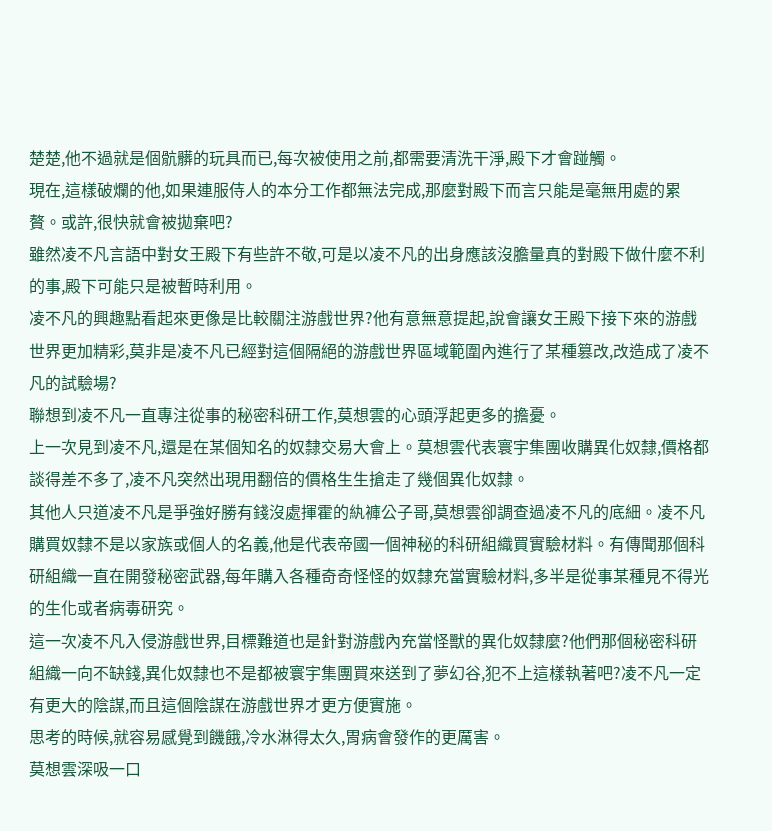楚楚,他不過就是個骯髒的玩具而已,每次被使用之前,都需要清洗干淨,殿下才會踫觸。
現在,這樣破爛的他,如果連服侍人的本分工作都無法完成,那麼對殿下而言只能是毫無用處的累贅。或許,很快就會被拋棄吧?
雖然凌不凡言語中對女王殿下有些許不敬,可是以凌不凡的出身應該沒膽量真的對殿下做什麼不利的事,殿下可能只是被暫時利用。
凌不凡的興趣點看起來更像是比較關注游戲世界?他有意無意提起,說會讓女王殿下接下來的游戲世界更加精彩,莫非是凌不凡已經對這個隔絕的游戲世界區域範圍內進行了某種篡改,改造成了凌不凡的試驗場?
聯想到凌不凡一直專注從事的秘密科研工作,莫想雲的心頭浮起更多的擔憂。
上一次見到凌不凡,還是在某個知名的奴隸交易大會上。莫想雲代表寰宇集團收購異化奴隸,價格都談得差不多了,凌不凡突然出現用翻倍的價格生生搶走了幾個異化奴隸。
其他人只道凌不凡是爭強好勝有錢沒處揮霍的紈褲公子哥,莫想雲卻調查過凌不凡的底細。凌不凡購買奴隸不是以家族或個人的名義,他是代表帝國一個神秘的科研組織買實驗材料。有傳聞那個科研組織一直在開發秘密武器,每年購入各種奇奇怪怪的奴隸充當實驗材料,多半是從事某種見不得光的生化或者病毒研究。
這一次凌不凡入侵游戲世界,目標難道也是針對游戲內充當怪獸的異化奴隸麼?他們那個秘密科研組織一向不缺錢,異化奴隸也不是都被寰宇集團買來送到了夢幻谷,犯不上這樣執著吧?凌不凡一定有更大的陰謀,而且這個陰謀在游戲世界才更方便實施。
思考的時候,就容易感覺到饑餓,冷水淋得太久,胃病會發作的更厲害。
莫想雲深吸一口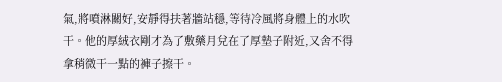氣,將噴淋關好,安靜得扶著牆站穩,等待冷風將身體上的水吹干。他的厚絨衣剛才為了敷藥月兌在了厚墊子附近,又舍不得拿稍微干一點的褲子擦干。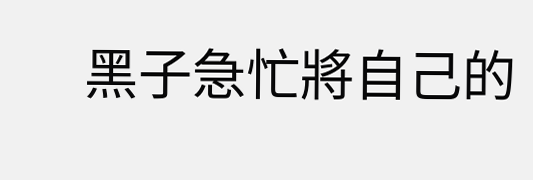黑子急忙將自己的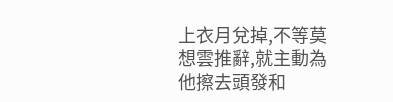上衣月兌掉,不等莫想雲推辭,就主動為他擦去頭發和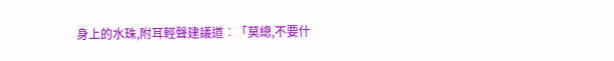身上的水珠,附耳輕聲建議道︰「莫總,不要什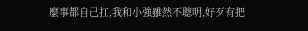麼事都自己扛,我和小強雖然不聰明,好歹有把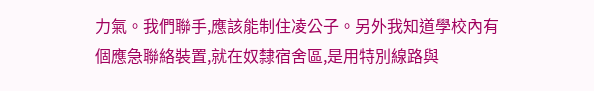力氣。我們聯手,應該能制住凌公子。另外我知道學校內有個應急聯絡裝置,就在奴隸宿舍區,是用特別線路與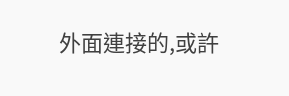外面連接的,或許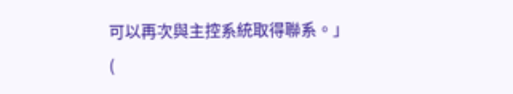可以再次與主控系統取得聯系。」
(